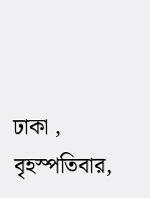ঢাকা , বৃহস্পতিবার,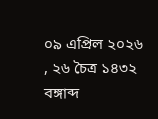০৯ এপ্রিল ২০২৬ , ২৬ চৈত্র ১৪৩২ বঙ্গাব্দ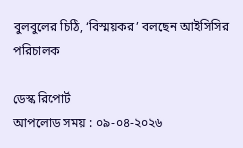বুলবুলের চিঠি, ‘বিস্ময়কর’ বলছেন আইসিসির পরিচালক

ডেস্ক রিপোর্ট
আপলোড সময় : ০৯-০৪-২০২৬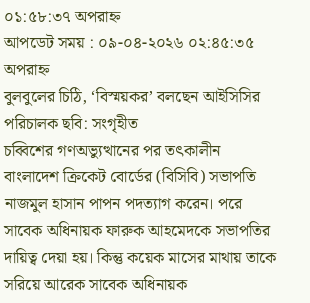০১:৫৮:৩৭ অপরাহ্ন
আপডেট সময় : ০৯-০৪-২০২৬ ০২:৪৫:৩৫ অপরাহ্ন
বুলবুলের চিঠি, ‘বিস্ময়কর’ বলছেন আইসিসির পরিচালক ছবি: সংগৃহীত
চব্বিশের গণঅভ্যুত্থানের পর তৎকালীন বাংলাদেশ ক্রিকেট বোর্ডের (বিসিবি) সভাপতি নাজমুল হাসান পাপন পদত্যাগ করেন। পরে সাবেক অধিনায়ক ফারুক আহমেদকে সভাপতির দায়িত্ব দেয়া হয়। কিন্তু কয়েক মাসের মাথায় তাকে সরিয়ে আরেক সাবেক অধিনায়ক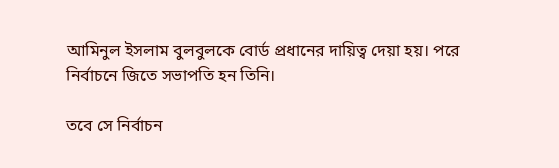আমিনুল ইসলাম বুলবুলকে বোর্ড প্রধানের দায়িত্ব দেয়া হয়। পরে নির্বাচনে জিতে সভাপতি হন তিনি।

তবে সে নির্বাচন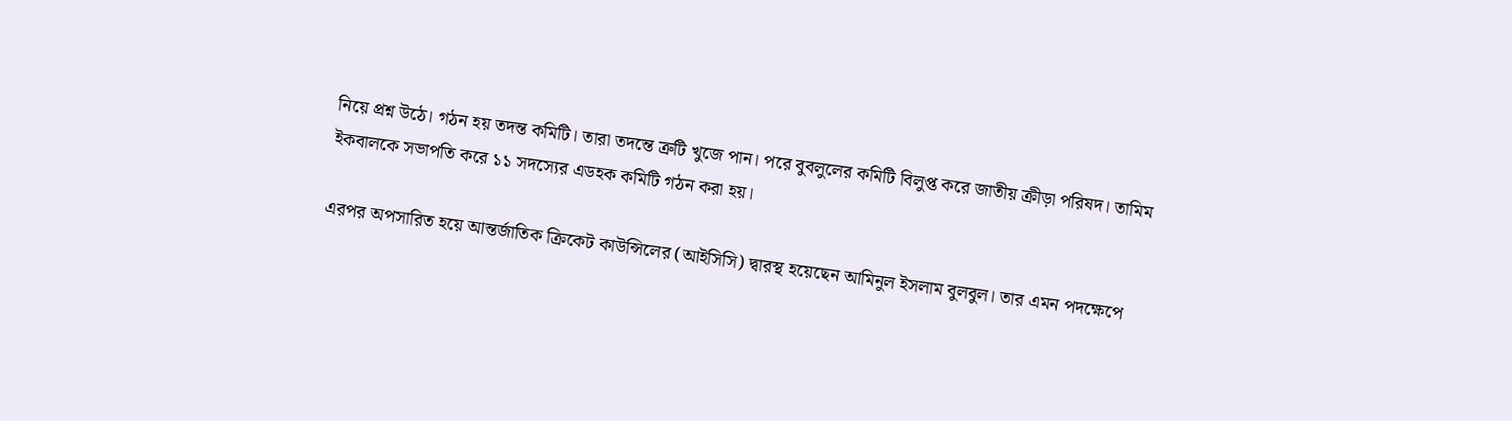নিয়ে প্রশ্ন উঠে। গঠন হয় তদন্ত কমিটি। তারা তদন্তে ত্রুটি খুজে পান। পরে বুবলুলের কমিটি বিলুপ্ত করে জাতীয় ক্রীড়া পরিষদ। তামিম ইকবালকে সভাপতি করে ১১ সদস্যের এডহক কমিটি গঠন করা হয়।

এরপর অপসারিত হয়ে আন্তর্জাতিক ক্রিকেট কাউন্সিলের (আইসিসি) দ্বারস্থ হয়েছেন আমিনুল ইসলাম বুলবুল। তার এমন পদক্ষেপে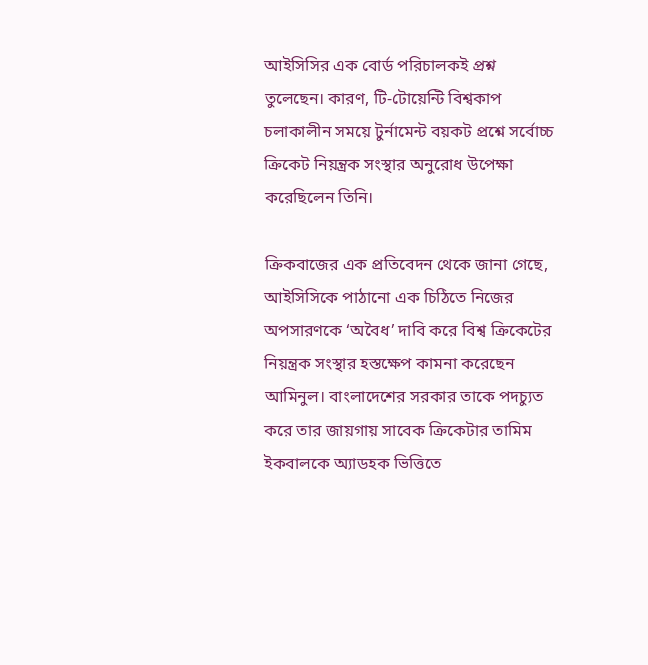আইসিসির এক বোর্ড পরিচালকই প্রশ্ন তুলেছেন। কারণ, টি-টোয়েন্টি বিশ্বকাপ চলাকালীন সময়ে টুর্নামেন্ট বয়কট প্রশ্নে সর্বোচ্চ ক্রিকেট নিয়ন্ত্রক সংস্থার অনুরোধ উপেক্ষা করেছিলেন তিনি।

ক্রিকবাজের এক প্রতিবেদন থেকে জানা গেছে, আইসিসিকে পাঠানো এক চিঠিতে নিজের অপসারণকে ‘অবৈধ’ দাবি করে বিশ্ব ক্রিকেটের নিয়ন্ত্রক সংস্থার হস্তক্ষেপ কামনা করেছেন আমিনুল। বাংলাদেশের সরকার তাকে পদচ্যুত করে তার জায়গায় সাবেক ক্রিকেটার তামিম ইকবালকে অ্যাডহক ভিত্তিতে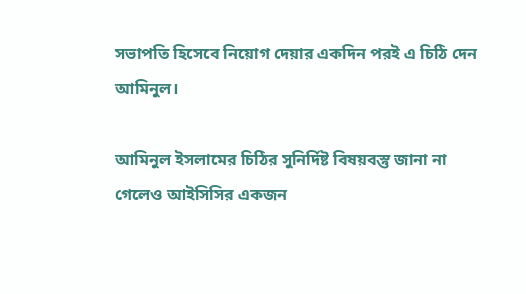সভাপতি হিসেবে নিয়োগ দেয়ার একদিন পরই এ চিঠি দেন আমিনুল।

আমিনুল ইসলামের চিঠির সুনির্দিষ্ট বিষয়বস্তু জানা না গেলেও আইসিসির একজন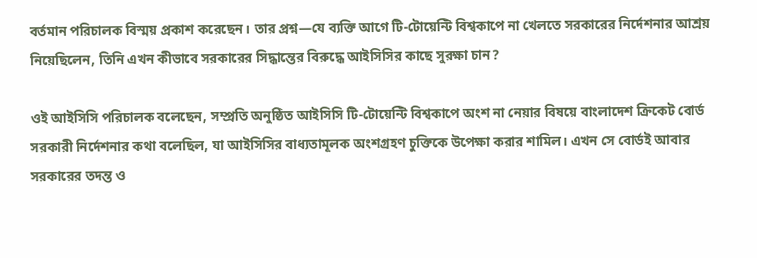বর্তমান পরিচালক বিস্ময় প্রকাশ করেছেন। তার প্রশ্ন—যে ব্যক্তি আগে টি-টোয়েন্টি বিশ্বকাপে না খেলতে সরকারের নির্দেশনার আশ্রয় নিয়েছিলেন, তিনি এখন কীভাবে সরকারের সিদ্ধান্তের বিরুদ্ধে আইসিসির কাছে সুরক্ষা চান?

ওই আইসিসি পরিচালক বলেছেন, সম্প্রতি অনুষ্ঠিত আইসিসি টি-টোয়েন্টি বিশ্বকাপে অংশ না নেয়ার বিষয়ে বাংলাদেশ ক্রিকেট বোর্ড সরকারী নির্দেশনার কথা বলেছিল, যা আইসিসির বাধ্যতামূলক অংশগ্রহণ চুক্তিকে উপেক্ষা করার শামিল। এখন সে বোর্ডই আবার সরকারের তদন্ত ও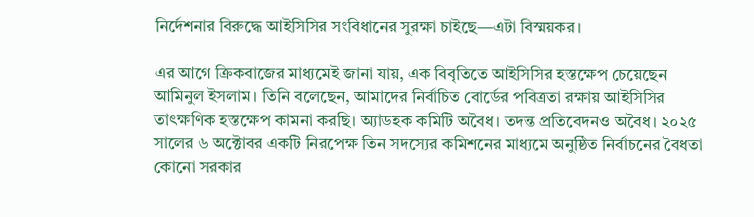নির্দেশনার বিরুদ্ধে আইসিসির সংবিধানের সুরক্ষা চাইছে—এটা বিস্ময়কর।

এর আগে ক্রিকবাজের মাধ্যমেই জানা যায়, এক বিবৃতিতে আইসিসির হস্তক্ষেপ চেয়েছেন আমিনুল ইসলাম। তিনি বলেছেন, আমাদের নির্বাচিত বোর্ডের পবিত্রতা রক্ষায় আইসিসির তাৎক্ষণিক হস্তক্ষেপ কামনা করছি। অ্যাডহক কমিটি অবৈধ। তদন্ত প্রতিবেদনও অবৈধ। ২০২৫ সালের ৬ অক্টোবর একটি নিরপেক্ষ তিন সদস্যের কমিশনের মাধ্যমে অনুষ্ঠিত নির্বাচনের বৈধতা কোনো সরকার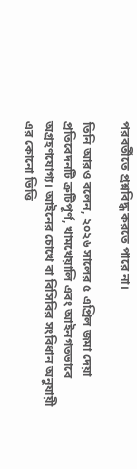পরবর্তীতে প্রশ্নবিদ্ধ করতে পারে না।

তিনি আরও বলেন, ২০২৬ সালের ৫ এপ্রিল জমা দেয়া প্রতিবেদনটি ত্রুটিপূর্ণ, খামখেয়ালি এবং আইনগতভাবে অগ্রহণযোগ্য। আইনের চোখে বা বিসিবির সংবিধান অনুযায়ী এর কোনো ভিত্তি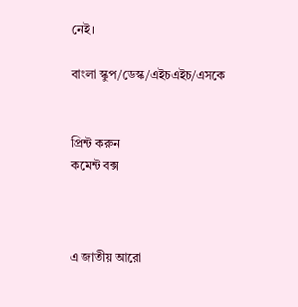নেই।

বাংলা স্কুপ/ডেস্ক/এইচএইচ/এসকে


প্রিন্ট করুন
কমেন্ট বক্স



এ জাতীয় আরো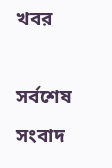খবর

সর্বশেষ সংবাদ